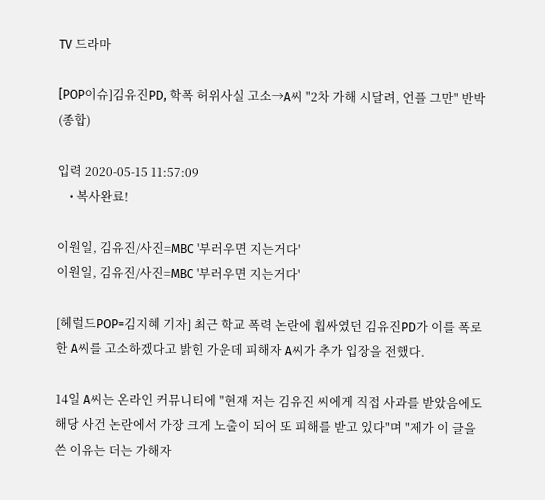TV 드라마

[POP이슈]김유진PD, 학폭 허위사실 고소→A씨 "2차 가해 시달려, 언플 그만" 반박(종합)

입력 2020-05-15 11:57:09
    • 복사완료!

이원일, 김유진/사진=MBC '부러우면 지는거다'
이원일, 김유진/사진=MBC '부러우면 지는거다'

[헤럴드POP=김지혜 기자] 최근 학교 폭력 논란에 휩싸였던 김유진PD가 이를 폭로한 A씨를 고소하겠다고 밝힌 가운데 피해자 A씨가 추가 입장을 전했다.

14일 A씨는 온라인 커뮤니티에 "현재 저는 김유진 씨에게 직접 사과를 받았음에도 해당 사건 논란에서 가장 크게 노출이 되어 또 피해를 받고 있다"며 "제가 이 글을 쓴 이유는 더는 가해자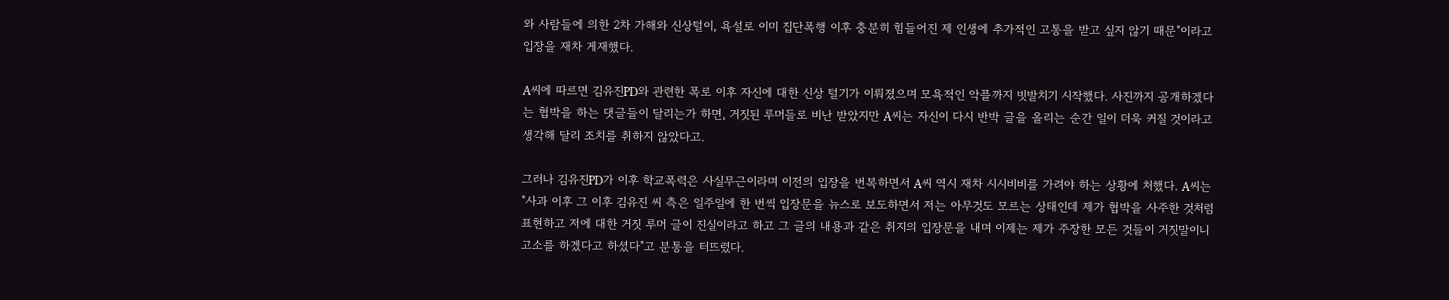와 사람들에 의한 2차 가해와 신상털이, 욕설로 이미 집단폭행 이후 충분히 힘들어진 제 인생에 추가적인 고통을 받고 싶지 않기 때문"이라고 입장을 재차 게재했다.

A씨에 따르면 김유진PD와 관련한 폭로 이후 자신에 대한 신상 털기가 이뤄졌으며 모욕적인 악플까지 빗발치기 시작했다. 사진까지 공개하겠다는 협박을 하는 댓글들이 달리는가 하면, 거짓된 루머들로 비난 받았지만 A씨는 자신이 다시 반박 글을 올리는 순간 일이 더욱 커질 것이라고 생각해 달리 조치를 취하지 않았다고.

그러나 김유진PD가 이후 학교폭력은 사실무근이라며 이전의 입장을 번복하면서 A씨 역시 재차 시시비비를 가려야 하는 상황에 처했다. A씨는 "사과 이후 그 이후 김유진 씨 측은 일주일에 한 번씩 입장문을 뉴스로 보도하면서 저는 아무것도 모르는 상태인데 제가 협박을 사주한 것처럼 표현하고 저에 대한 거짓 루머 글이 진실이라고 하고 그 글의 내용과 같은 취지의 입장문을 내며 이제는 제가 주장한 모든 것들이 거짓말이니 고소를 하겠다고 하셨다"고 분통을 터뜨렸다.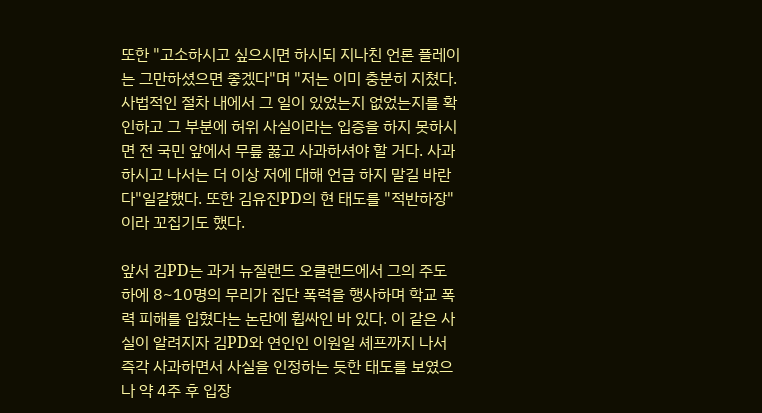또한 "고소하시고 싶으시면 하시되 지나친 언론 플레이는 그만하셨으면 좋겠다"며 "저는 이미 충분히 지쳤다. 사법적인 절차 내에서 그 일이 있었는지 없었는지를 확인하고 그 부분에 허위 사실이라는 입증을 하지 못하시면 전 국민 앞에서 무릎 꿇고 사과하셔야 할 거다. 사과하시고 나서는 더 이상 저에 대해 언급 하지 말길 바란다"일갈했다. 또한 김유진PD의 현 태도를 "적반하장"이라 꼬집기도 했다.

앞서 김PD는 과거 뉴질랜드 오클랜드에서 그의 주도 하에 8~10명의 무리가 집단 폭력을 행사하며 학교 폭력 피해를 입혔다는 논란에 휩싸인 바 있다. 이 같은 사실이 알려지자 김PD와 연인인 이원일 셰프까지 나서 즉각 사과하면서 사실을 인정하는 듯한 태도를 보였으나 약 4주 후 입장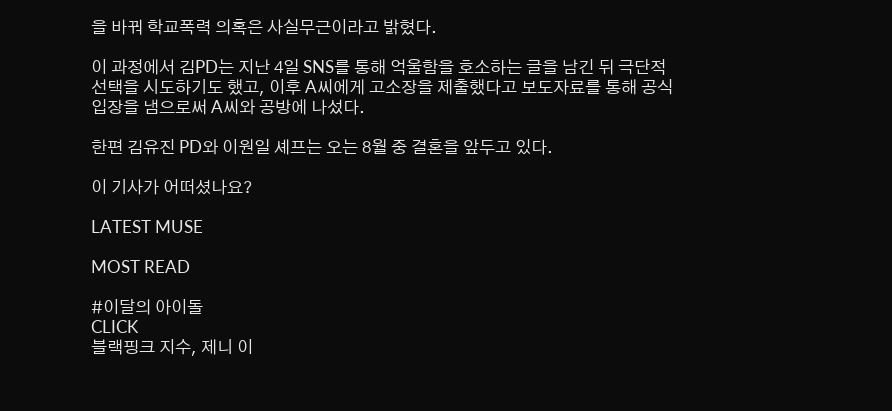을 바꿔 학교폭력 의혹은 사실무근이라고 밝혔다.

이 과정에서 김PD는 지난 4일 SNS를 통해 억울함을 호소하는 글을 남긴 뒤 극단적 선택을 시도하기도 했고, 이후 A씨에게 고소장을 제출했다고 보도자료를 통해 공식입장을 냄으로써 A씨와 공방에 나섰다.

한편 김유진 PD와 이원일 셰프는 오는 8월 중 결혼을 앞두고 있다.

이 기사가 어떠셨나요?

LATEST MUSE

MOST READ

#이달의 아이돌
CLICK
블랙핑크 지수, 제니 이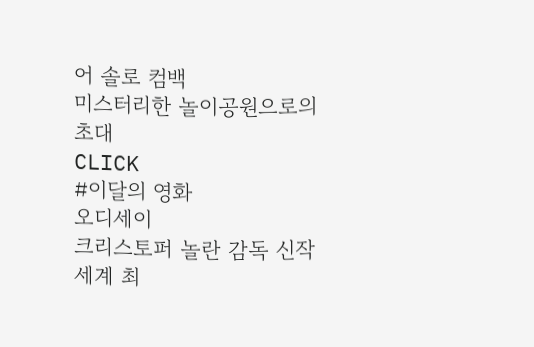어 솔로 컴백
미스터리한 놀이공원으로의 초대
CLICK
#이달의 영화
오디세이
크리스토퍼 놀란 감독 신작
세계 최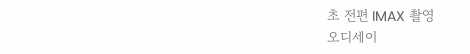초 전편 IMAX 촬영
오디세이